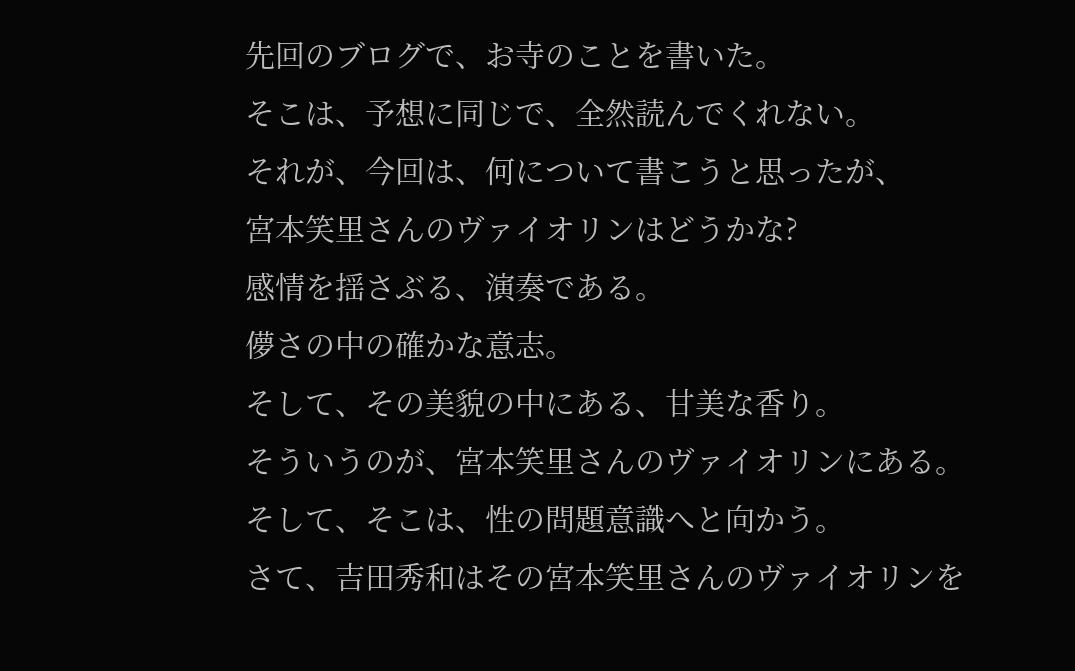先回のブログで、お寺のことを書いた。
そこは、予想に同じで、全然読んでくれない。
それが、今回は、何について書こうと思ったが、
宮本笑里さんのヴァイオリンはどうかな?
感情を揺さぶる、演奏である。
儚さの中の確かな意志。
そして、その美貌の中にある、甘美な香り。
そういうのが、宮本笑里さんのヴァイオリンにある。
そして、そこは、性の問題意識へと向かう。
さて、吉田秀和はその宮本笑里さんのヴァイオリンを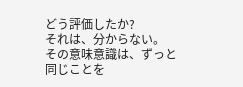どう評価したか?
それは、分からない。
その意味意識は、ずっと同じことを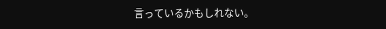言っているかもしれない。